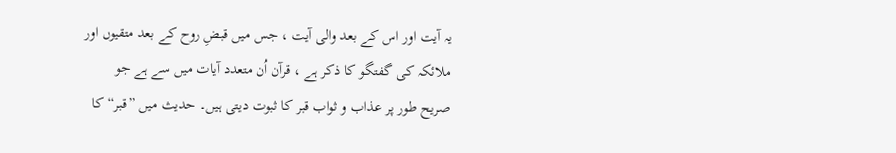یہ آیت اور اس کے بعد والی آیت ، جس میں قبضِ روح کے بعد متقیوں اور ملائکہ کی گفتگو کا ذکر ہے ، قرآن اُن متعدد آیات میں سے ہے جو صریح طور پر عذاب و ثواب قبر کا ثبوت دیتی ہیں۔ حدیث میں ”قبر“ کا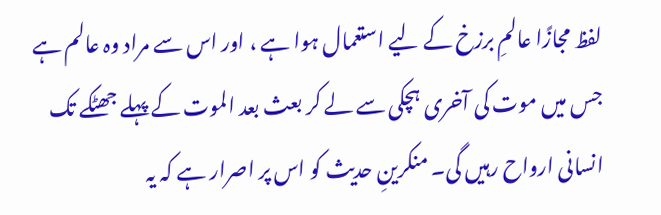لفظ مجازًا عالمِ برزخ کے لیے استعمال ہوا ہے ، اور اس سے مراد وہ عالم ہے جس میں موت کی آخری ہچکی سے لے کر بعث بعد الموت کے پہلے جھٹکے تک انسانی ارواح رہیں گی۔ منکرینِ حدیث کو اس پر اصرار ہے کہ یہ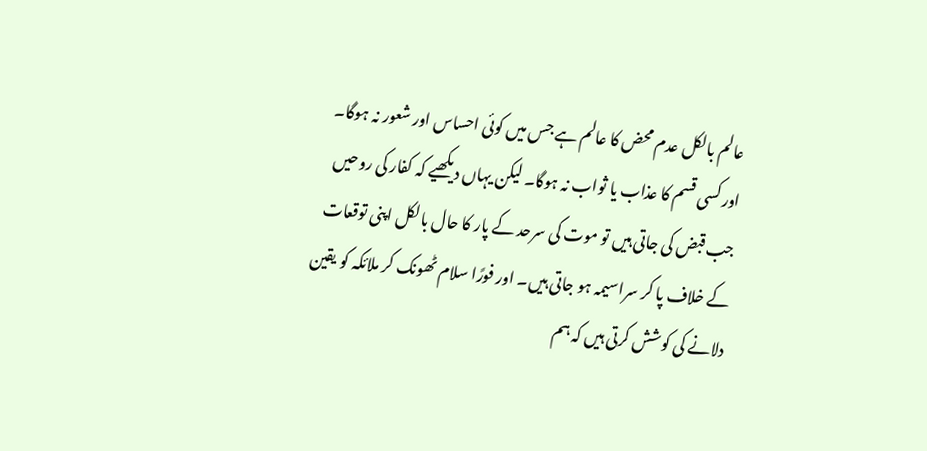عالم بالکل عدم محض کا عالم ہے جس میں کوئی احساس اور شعور نہ ہوگا۔ اور کسی قسم کا عذاب یا ثواب نہ ہوگا۔ لیکن یہاں دیکھیے کہ کفار کی روحیں جب قبض کی جاتی ہیں تو موت کی سرحد کے پار کا حال بالکل اپنی توقعات کے خلاف پا کر سراسیمہ ہو جاتی ہیں۔ اور فورًا سلام ٹھونک کر ملائکہ کو یقین دلانے کی کوشش کرتی ہیں کہ ہم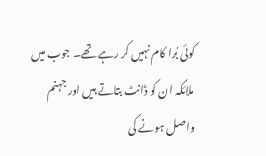کوئی بُرا کام نہیں کر رہے تھے۔ جوب میں ملائکہ ان کو ڈانٹ بتاتے ہیں اور جہنم واصل ہونے کی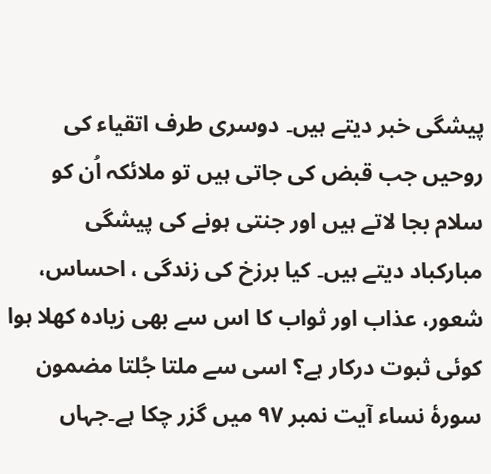پیشگی خبر دیتے ہیں۔ دوسری طرف اتقیاء کی روحیں جب قبض کی جاتی ہیں تو ملائکہ اُن کو سلام بجا لاتے ہیں اور جنتی ہونے کی پیشگی مبارکباد دیتے ہیں۔ کیا برزخ کی زندگی ، احساس، شعور، عذاب اور ثواب کا اس سے بھی زیادہ کھلا ہوا کوئی ثبوت درکار ہے؟ اسی سے ملتا جُلتا مضمون سورۂ نساء آیت نمبر ۹۷ میں گزر چکا ہے۔جہاں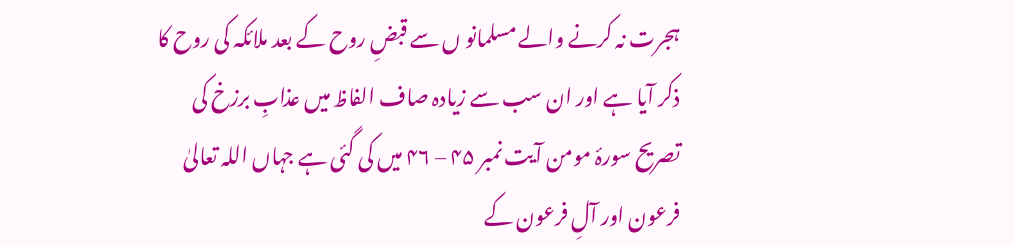ہجرت نہ کرنے والے مسلمانو ں سے قبضِ روح کے بعد ملائکہ کی روح کا ذکر آیا ہے اور ان سب سے زیادہ صاف الفاظ میں عذابِ برزخ کی تصریح سورۂ مومن آیت نمبر ۴۵ – ۴۶ میں کی گئی ہے جہاں اللہ تعالیٰ فرعون اور آلِ فرعون کے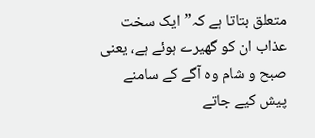متعلق بتاتا ہے کہ”ایک سخت عذاب ان کو گھیرے ہوئے ہے، یعنی صبح و شام وہ آگے کے سامنے پیش کیے جاتے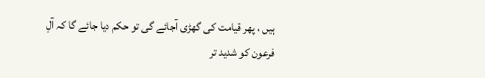ہیں ، پھر قیامت کی گھڑی آجائے گی تو حکم دیا جائے گا کہ آلِ فرعون کو شدید تر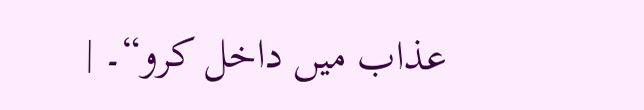عذاب میں داخل کرو“۔ |